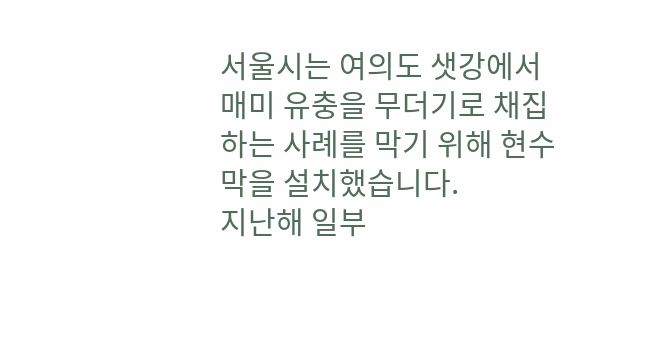서울시는 여의도 샛강에서 매미 유충을 무더기로 채집하는 사례를 막기 위해 현수막을 설치했습니다.
지난해 일부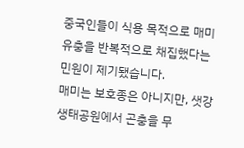중국인들이 식용 목적으로 매미 유충을 반복적으로 채집했다는 민원이 제기됐습니다.
매미는 보호종은 아니지만, 샛강생태공원에서 곤충을 무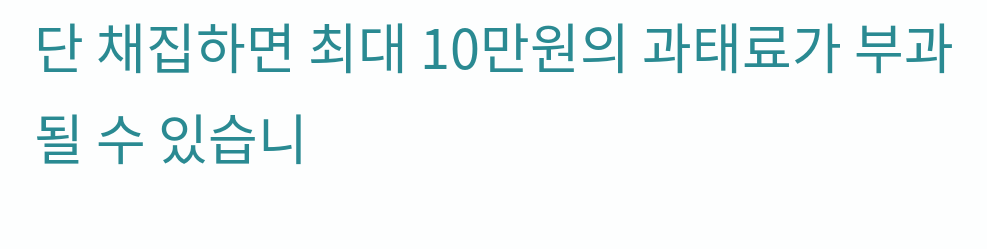단 채집하면 최대 10만원의 과태료가 부과될 수 있습니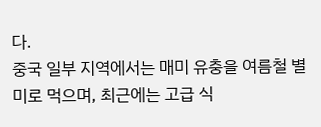다.
중국 일부 지역에서는 매미 유충을 여름철 별미로 먹으며, 최근에는 고급 식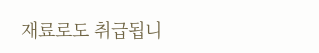재료로도 취급됩니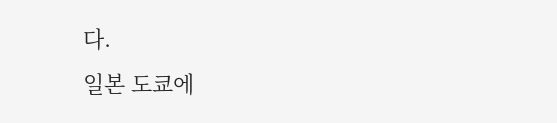다.
일본 도쿄에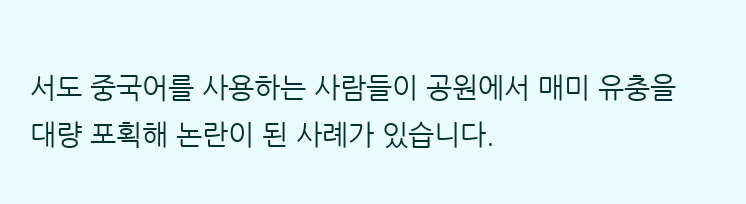서도 중국어를 사용하는 사람들이 공원에서 매미 유충을 대량 포획해 논란이 된 사례가 있습니다.